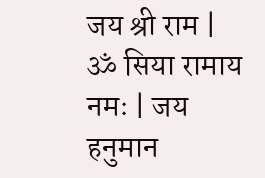जय श्री राम | ॐ सिया रामाय नमः | जय हनुमान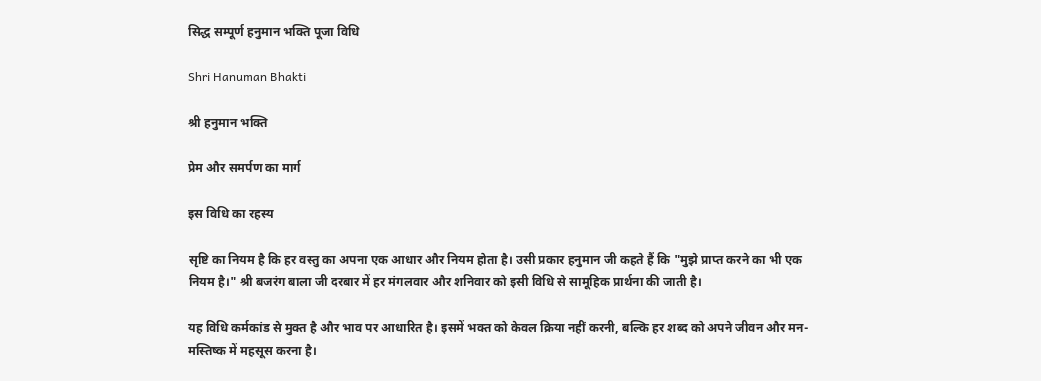सिद्ध सम्पूर्ण हनुमान भक्ति पूजा विधि

Shri Hanuman Bhakti

श्री हनुमान भक्ति

प्रेम और समर्पण का मार्ग

इस विधि का रहस्य

सृष्टि का नियम है कि हर वस्तु का अपना एक आधार और नियम होता है। उसी प्रकार हनुमान जी कहते हैं कि "मुझे प्राप्त करने का भी एक नियम है।" श्री बजरंग बाला जी दरबार में हर मंगलवार और शनिवार को इसी विधि से सामूहिक प्रार्थना की जाती है।

यह विधि कर्मकांड से मुक्त है और भाव पर आधारित है। इसमें भक्त को केवल क्रिया नहीं करनी, बल्कि हर शब्द को अपने जीवन और मन-मस्तिष्क में महसूस करना है।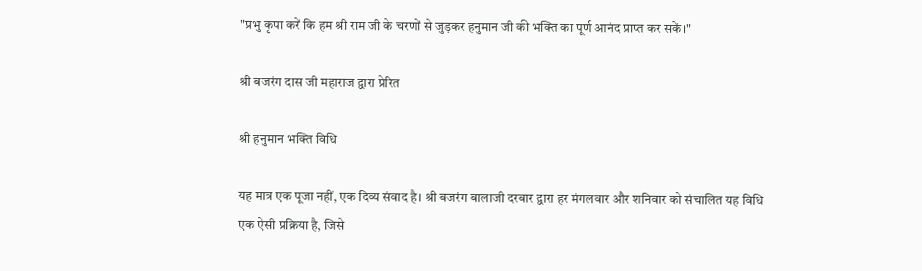"प्रभु कृपा करें कि हम श्री राम जी के चरणों से जुड़कर हनुमान जी की भक्ति का पूर्ण आनंद प्राप्त कर सकें।"

श्री बजरंग दास जी महाराज द्वारा प्रेरित

श्री हनुमान भक्ति विधि

यह मात्र एक पूजा नहीं, एक दिव्य संवाद है। श्री बजरंग बालाजी दरबार द्वारा हर मंगलवार और शनिवार को संचालित यह विधि एक ऐसी प्रक्रिया है, जिसे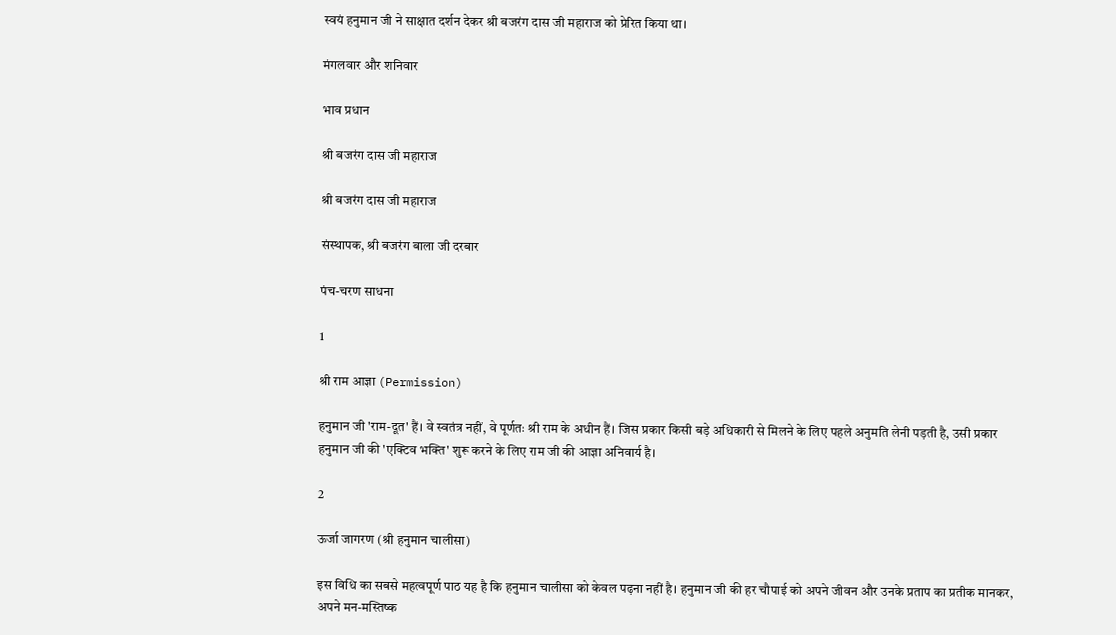स्वयं हनुमान जी ने साक्षात दर्शन देकर श्री बजरंग दास जी महाराज को प्रेरित किया था।

मंगलवार और शनिवार

भाव प्रधान

श्री बजरंग दास जी महाराज

श्री बजरंग दास जी महाराज

संस्थापक, श्री बजरंग बाला जी दरबार

पंच-चरण साधना

1

श्री राम आज्ञा (Permission)

हनुमान जी 'राम-दूत' हैं। वे स्वतंत्र नहीं, वे पूर्णतः श्री राम के अधीन हैं। जिस प्रकार किसी बड़े अधिकारी से मिलने के लिए पहले अनुमति लेनी पड़ती है, उसी प्रकार हनुमान जी की 'एक्टिव भक्ति' शुरू करने के लिए राम जी की आज्ञा अनिवार्य है।

2

ऊर्जा जागरण (श्री हनुमान चालीसा)

इस विधि का सबसे महत्वपूर्ण पाठ यह है कि हनुमान चालीसा को केवल पढ़ना नहीं है। हनुमान जी की हर चौपाई को अपने जीवन और उनके प्रताप का प्रतीक मानकर, अपने मन-मस्तिष्क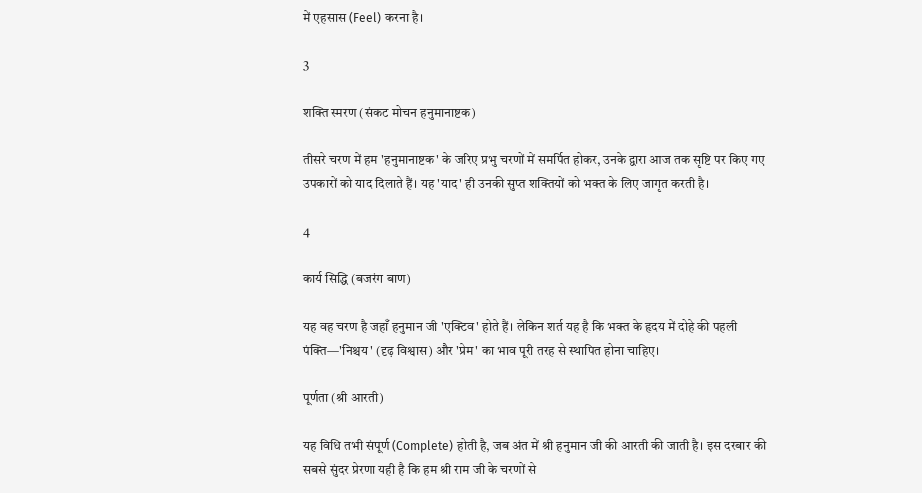में एहसास (Feel) करना है।

3

शक्ति स्मरण (संकट मोचन हनुमानाष्टक)

तीसरे चरण में हम 'हनुमानाष्टक' के जरिए प्रभु चरणों में समर्पित होकर, उनके द्वारा आज तक सृष्टि पर किए गए उपकारों को याद दिलाते हैं। यह 'याद' ही उनकी सुप्त शक्तियों को भक्त के लिए जागृत करती है।

4

कार्य सिद्धि (बजरंग बाण)

यह वह चरण है जहाँ हनुमान जी 'एक्टिव' होते हैं। लेकिन शर्त यह है कि भक्त के हृदय में दोहे की पहली पंक्ति—'निश्चय' (दृढ़ विश्वास) और 'प्रेम' का भाव पूरी तरह से स्थापित होना चाहिए।

पूर्णता (श्री आरती)

यह विधि तभी संपूर्ण (Complete) होती है, जब अंत में श्री हनुमान जी की आरती की जाती है। इस दरबार की सबसे सुंदर प्रेरणा यही है कि हम श्री राम जी के चरणों से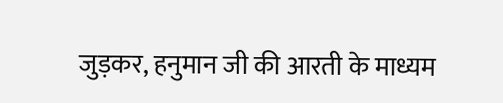जुड़कर, हनुमान जी की आरती के माध्यम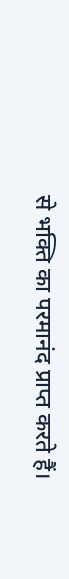से भक्ति का परमानंद प्राप्त करते हैं।